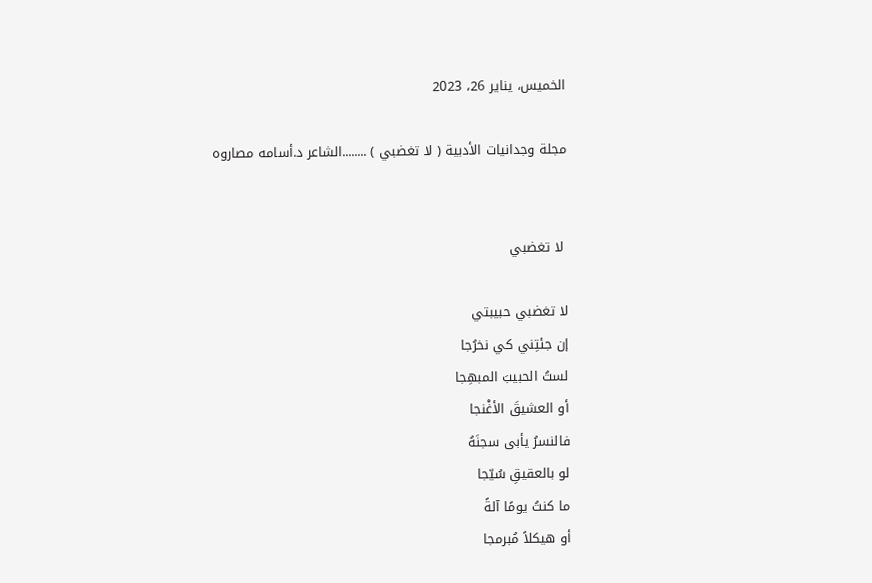الخميس، يناير 26، 2023

مجلة وجدانيات الأدبية ( لا تغضبي ) ........الشاعر د.أسامه مصاروه


 لا تغضبي

لا تغضبي حبيبتي
إن جئتِني كي نخرُجا
لستُ الحبيبَ المبهِجا
أو العشيقَ الأغْنجا
فالنسرُ يأبى سجنَهُ
لو بالعقيقِ سُيّجا
ما كنتُ يومًا آلةً
أو هيكلاً مُبرمجا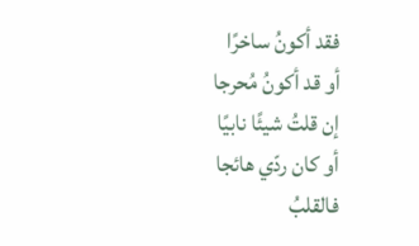فقد أكونُ ساخرًا
أو قد أكونُ مُحرجا
إن قلتُ شيئًا نابيًا
أو كان ردّي هائجا
فالقلبُ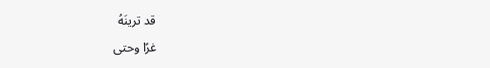قد ترينَهُ
غرًا وحتى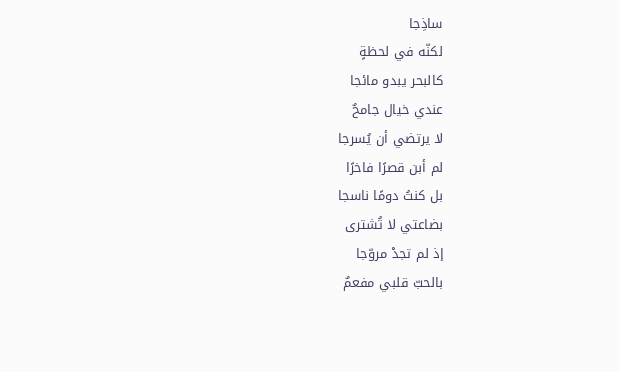ساذِجا
لكنّه في لحظةٍ
كالبحر يبدو مائجا
عندي خيال جامحٌ
لا يرتضي أن يُسرجا
لم أبن قصرًا فاخرًا
بل كنتُ دومًا ناسجا
بضاعتي لا تُشترى
إذ لم تجدْ مروّجا
بالحبّ قلبي مفعمٌ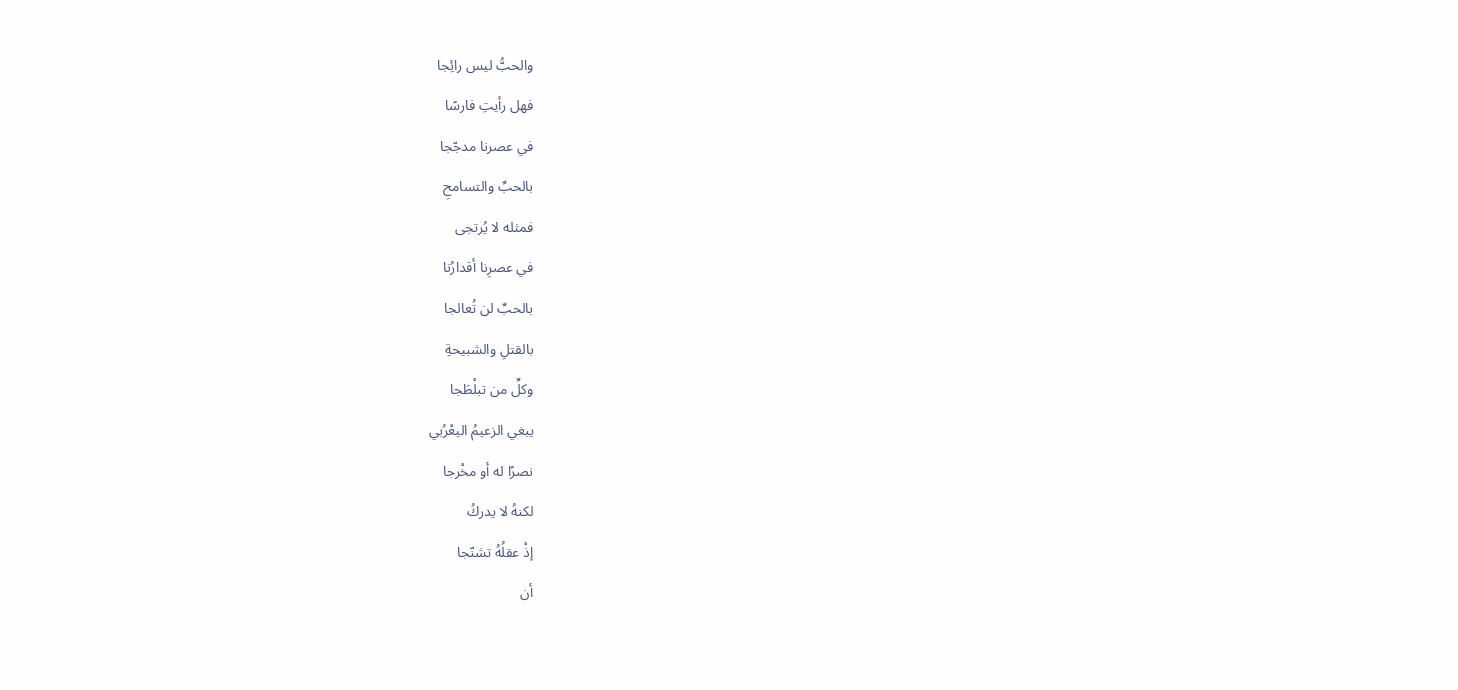والحبُّ ليس رائِجا
فهل رأيتِ فارسًا
في عصرنا مدجّجا
بالحبِّ والتسامحِ
فمثله لا يُرتجى
في عصرِنا أقدارُنا
بالحبِّ لن تُعالجا
بالقتلِ والشبيحةِ
وكلِّ من تبلْطَجا
يبغي الزعيمُ اليعْرُبي
نصرًا له أو مخْرجا
لكنهُ لا يدركُ
إذْ عقلُهُ تشنّجا
أن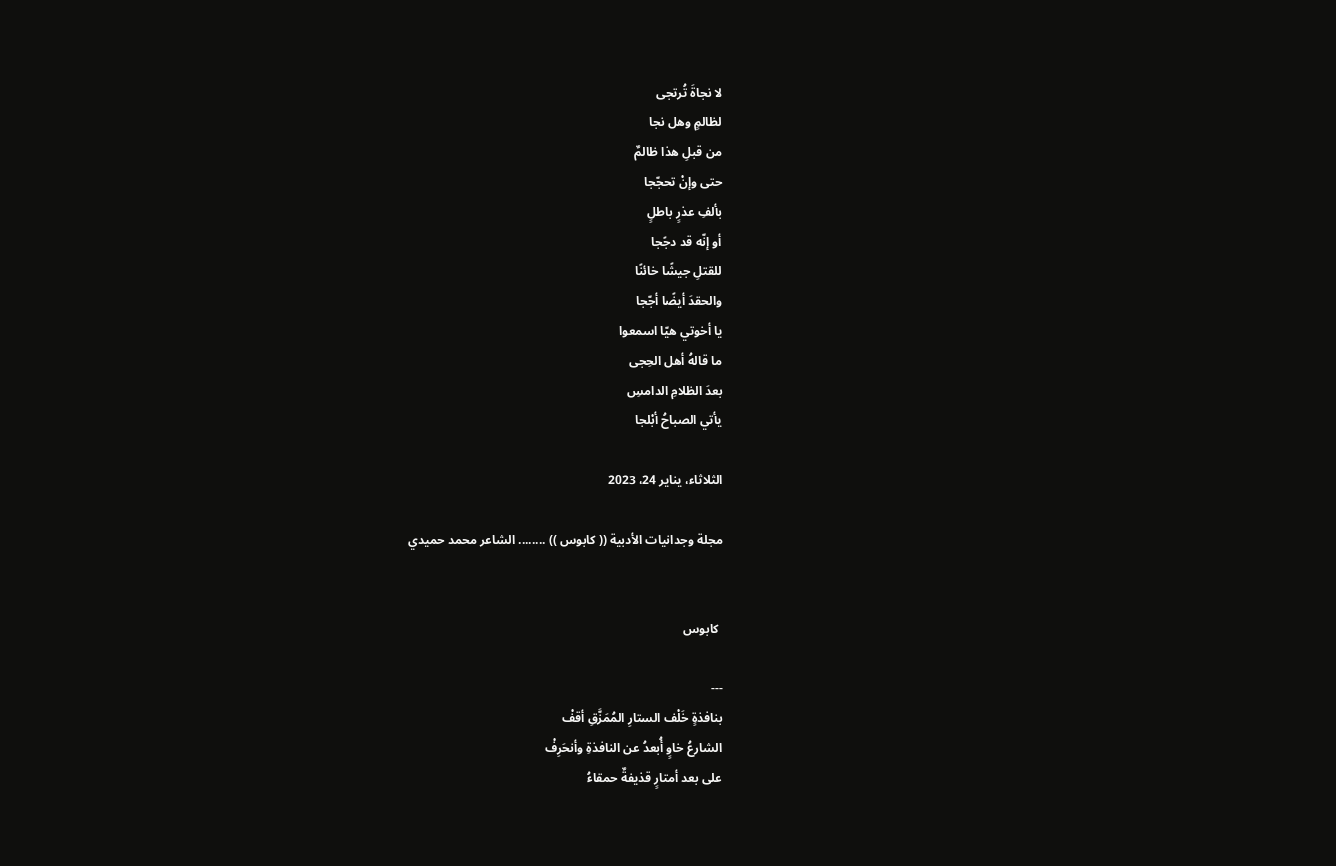لا نجاةَ تُرتجى
لظالمٍ وهل نجا
من قبلِ هذا ظالمٌ
حتى وإنْ تحجّجا
بألفِ عذرٍ باطلٍ
أو إنّه قد دجًجا
للقتلِ جيشًا خائنًا
والحقدَ أيضًا أجّجا
يا أخوتي هيّا اسمعوا
ما قالهُ أهل الحِجى
بعدَ الظلامِ الدامسِ
يأتي الصباحُ أبْلجا

الثلاثاء، يناير 24، 2023

مجلة وجدانيات الأدبية (( كابوس )) ........ الشاعر محمد حميدي


 كابوس

---
بنافذةٍ خَلْف الستارِ المُمَزَّقِ أقفْ
الشارعُ خاوٍ أُبعدُ عن النافذةِ وأنحَرِفْ
على بعد أمتارٍ قذيفةٌ حمقاءُ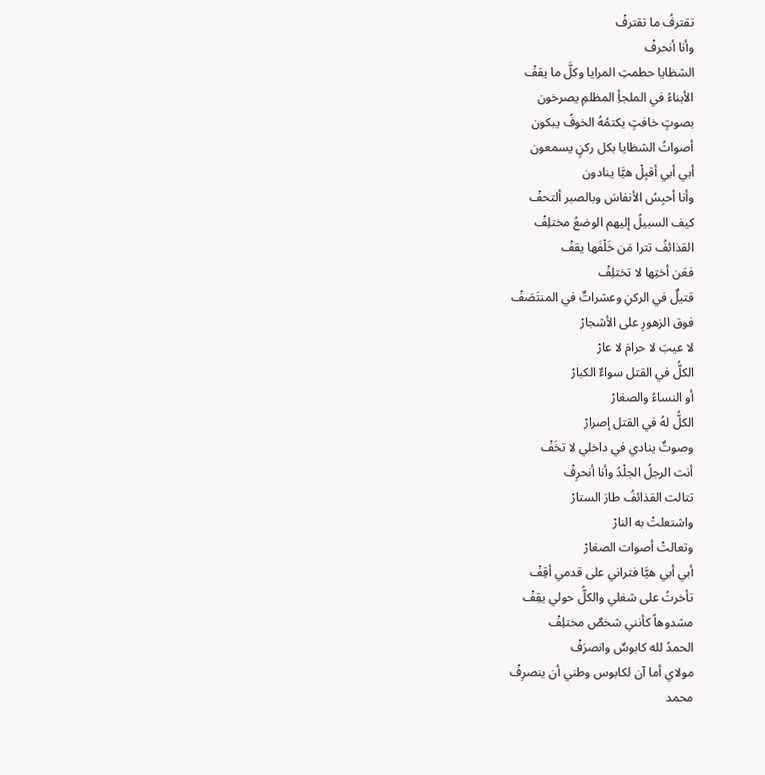تقترفُ ما تقترفْ
وأنا أنحرفْ
الشظايا حطمتِ المرايا وكلَّ ما يقفْ
الأبناءُ في الملجأِ المظلمِ يصرخون
بصوتٍ خافتٍ يكتمُهُ الخوفُ يبكون
أصواتُ الشظايا بكل ركنٍ يسمعون
أبي أبي أقبِلْ هيَّا ينادون
وأنا أحبِسُ الأنفاسَ وبالصبر ألتحفْ
كيف السبيلُ إليهم الوضعُ مختلِفْ
القذائفُ تترا مَن خَلْفَها يقفْ
فعَن أختِها لا تختلِفْ
قتيلٌ في الركنِ وعشراتٌ في المنتَصَفْ
فوق الزهورِ على الأشجارْ
لا عيبَ لا حرامَ لا عارْ
الكلُّ في القتل سواءٌ الكبارْ
أو النساءُ والصغارْ
الكلُّ لهُ في القتل إصرارْ
وصوتٌ ينادي في داخلي لا تخَفْ
أنت الرجلُ الجلْدُ وأنا أنحرِفْ
تتالت القذائفُ طارَ الستارْ
واشتعلتْ به النارْ
وتعالتْ أصوات الصغارْ
أبي أبي هيَّا فتراني على قدمي أقِفْ
تأخرتُ على شغلي والكلُّ حولي يقِفْ
مشدوهاً كأنني شخصٌ مختلِفْ
الحمدُ لله كابوسٌ وانصرَفْ
مولاي أما آن لكابوس وطني أن ينصرِفْ
محمد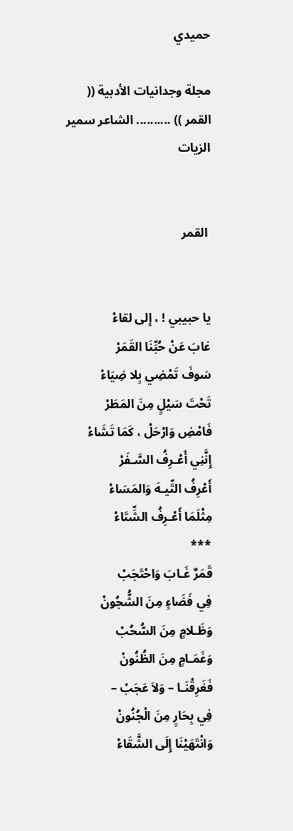حميدي

مجلة وجدانيات الأدبية (( القمر )) .......... الشاعر سمير الزيات


 القمر


يا حبيبي ! ، إلى لقاءْ
غابَ عَنْ حُبِّنَا القَمَرْ
سَوفَ تَمْضِي بِلا ضِيَاءْ
تَحْتَ سَيْلٍ مِنَ المَطَرْ
فَامْضِ وَارْحَلْ ، كَمَا تَشَاءْ
إِنَّنِي أَعْـرِفُ السَّـفَرْ
أَعْرِفُ التِّيـهَ وَالمَسَاءْ
مِثْلَمَا أَعْـرِفُ الشِّتَاءْ
***
قَمَرٌ غَـابَ وَاحْتَجَبْ
فِي فَضَاءٍ مِنَ الشُّجُونْ
وَظَـلامٍ مِنَ السُّحُبْ
وَغَمَـامٍ مِنَ الظُنُونْ
فَغَرِقْنَـا – وَلاَ عَجَبْ –
فِي بِحَارٍ مِنَ الْجُنُونْ
وَانْتَهَيْنَا إِلَى الشَّقَاءْ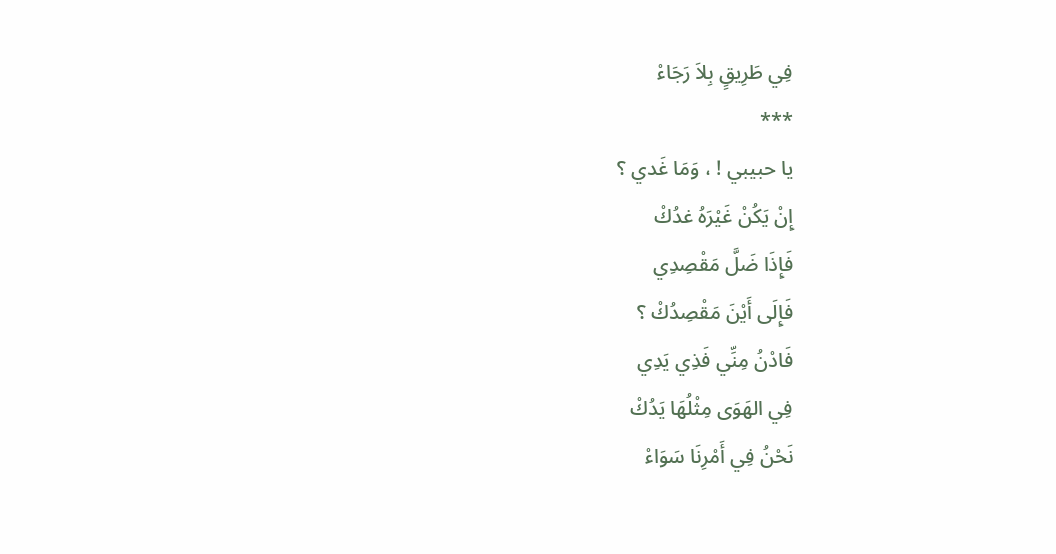فِي طَرِيقٍ بِلاَ رَجَاءْ
***
يا حبيبي ! ، وَمَا غَدي ؟
إِنْ يَكُنْ غَيْرَهُ غدُكْ
فَإِذَا ضَلَّ مَقْصِدِي
فَإِلَى أَيْنَ مَقْصِدُكْ ؟
فَادْنُ مِنِّي فَذِي يَدِي
فِي الهَوَى مِثْلُهَا يَدُكْ
نَحْنُ فِي أَمْرِنَا سَوَاءْ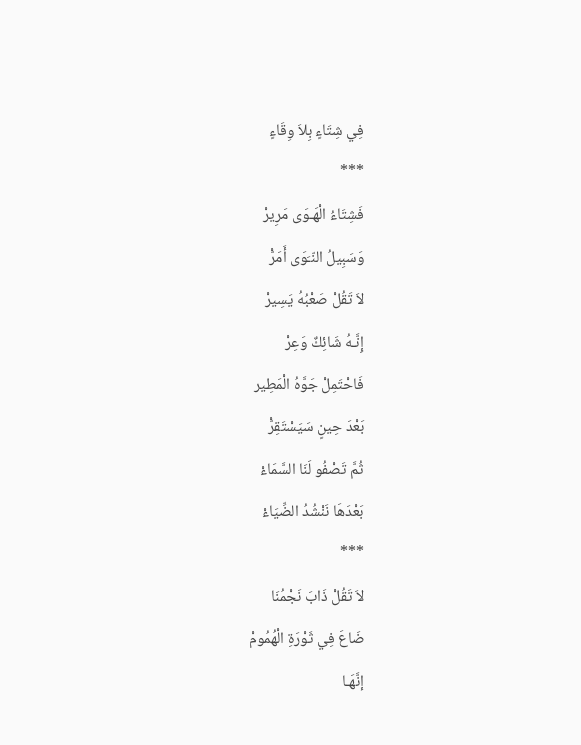فِي شِتَاءٍ بِلاَ وِقَاءٍ
***
فَشِتَاءُ الْهَـوَى مَرِيرْ
وَسَبِيلُ النّـَوَى أَمَرّْ
لاَ تَقُلْ صَعْبُهُ يَسِيرْ
إِنَّـهُ شَائِكٌ وَعِرْ
فَاحْتَمِلْ جَوَّهُ الْمَطِير
بَعْدَ حِينٍ سَيَسْتَقِرّْ
ثُمَّ تَصْفُو لَنَا السَّمَاءْ
بَعْدَهَا نَنْشُدُ الضِّيَاءْ
***
لاَ تَقُلْ ذَابَ نَجْمُنَا
ضَاعَ فِي ثَوْرَةِ الْهُمُومْ
إنَّهَـا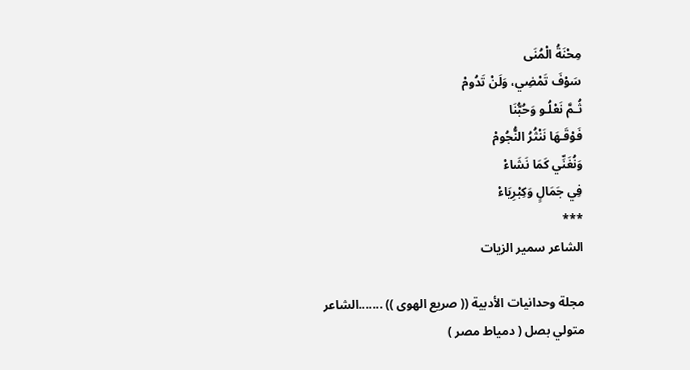مِحْنَةُ الْمُنَى
سَوْفَ تَمْضِي، وَلَنْ تَدُومْ
ثُـمَّ نَعْلُـو وَحُبُّنَا
فَوْقَـهَا نَنْثُرُ النُّجُومْ
وَنُغَنِّي كَمَا نَشَاءْ
فِي جَمَالٍ وَكِبْرِيَاءْ
***
الشاعر سمير الزيات

مجلة وحدانيات الأدبية (( صريع الهوى )) .......الشاعر متولي بصل ( دمياط مصر )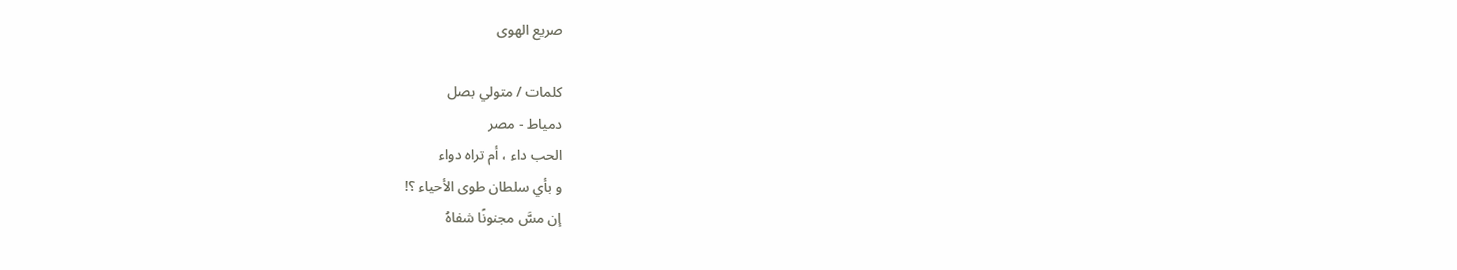صريع الهوى

كلمات / متولي بصل
دمياط - مصر
الحب داء ، أم تراه دواء
و بأي سلطان طوى الأحياء ؟!
إن مسَّ مجنونًا شفاهُ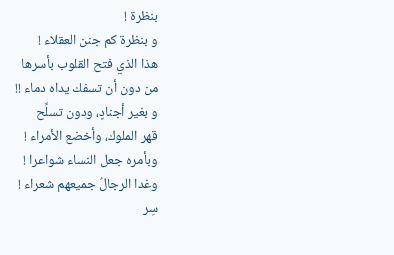بنظرة !
و بنظرة كم جنن العقلاء !
هذا الذي فتح القلوب بأسرها
من دون أن تسفك يداه دماء !!
و بغير أجنادٍ، ودون تسلِّح
قهر الملوك، وأخضع الأمراء !
وبأمره جعل النساء شواعرا !
وغدا الرجالُ جميعهم شعراء !
سِر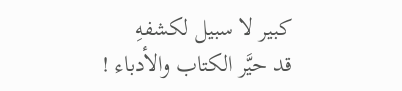كبير لا سبيل لكشفهِ
قد حيَّر الكتاب والأدباء !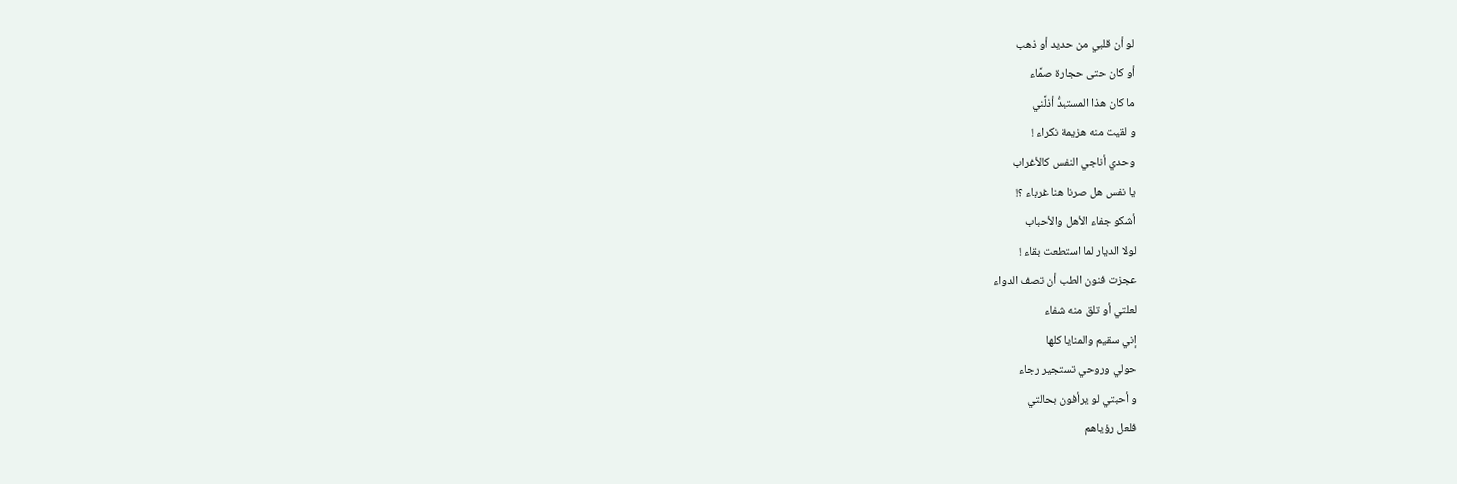لو أن قلبي من حديد أو ذهب
أو كان حتى حجارة صمَّاء
ما كان هذا المستبدُّ أذلَّني
و لقيت منه هزيمة نكراء !
وحدي أناجي النفس كالأغراب
يا نفس هل صرنا هنا غرباء ؟!
أشكو جفاء الأهل والأحباب
لولا الديار لما استطعت بقاء !
عجزت فنون الطب أن تصف الدواء
لعلتي أو تلق منه شفاء
إني سقيم والمنايا كلها
حولي وروحي تستجير رجاء
و أحبتي لو يرأفون بحالتي
فلعل رؤياهم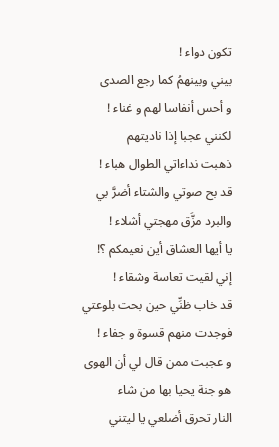تكون دواء !
بيني وبينهمُ كما رجع الصدى
و أحس أنفاسا لهم و غناء !
لكنني عجبا إذا ناديتهم
ذهبت نداءاتي الطوال هباء !
قد بح صوتي والشتاء أضرَّ بي
والبرد مزَّق مهجتي أشلاء !
يا أيها العشاق أين نعيمكم ؟!
إني لقيت تعاسة وشقاء !
قد خاب ظنِّي حين بحت بلوعتي
فوجدت منهم قسوة و جفاء !
و عجبت ممن قال لي أن الهوى
هو جنة يحيا بها من شاء
النار تحرق أضلعي يا ليتني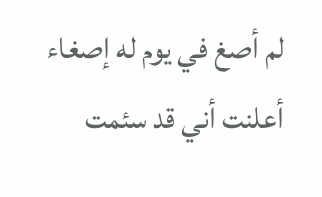لم أصغ في يوم له إصغاء
أعلنت أني قد سئمت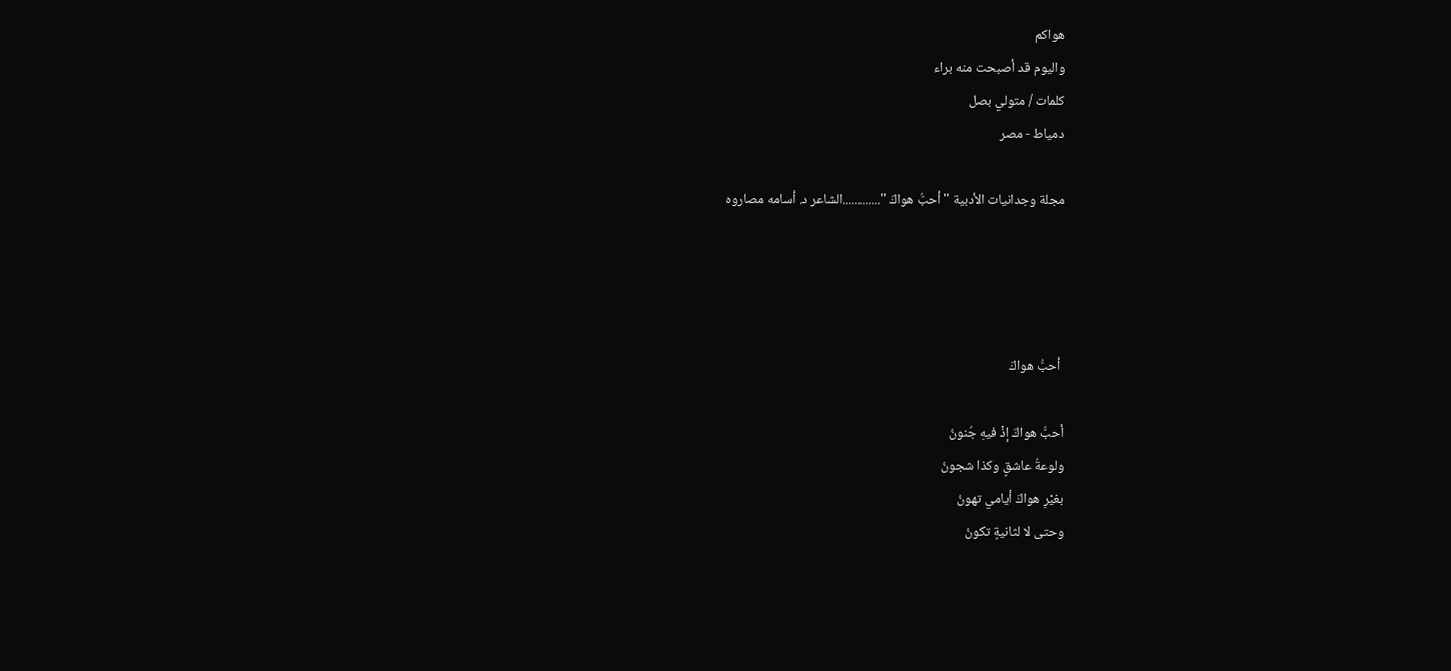هواكم
واليوم قد أصبحت منه براء
كلمات / متولي بصل
دمياط - مصر

مجلة وجدانيات الأدبية '' أحبُّ هواكَ ''.............الشاعر د. أسامه مصاروه




 أحبُّ هواكَ

أحبُّ هواكَ إذْ فيهِ جُنونُ
ولوعةُ عاشقٍ وكذا شجونُ
بغيْرِ هواكَ أيامي تهونُ
وحتى لا لثانيةٍ تكونُ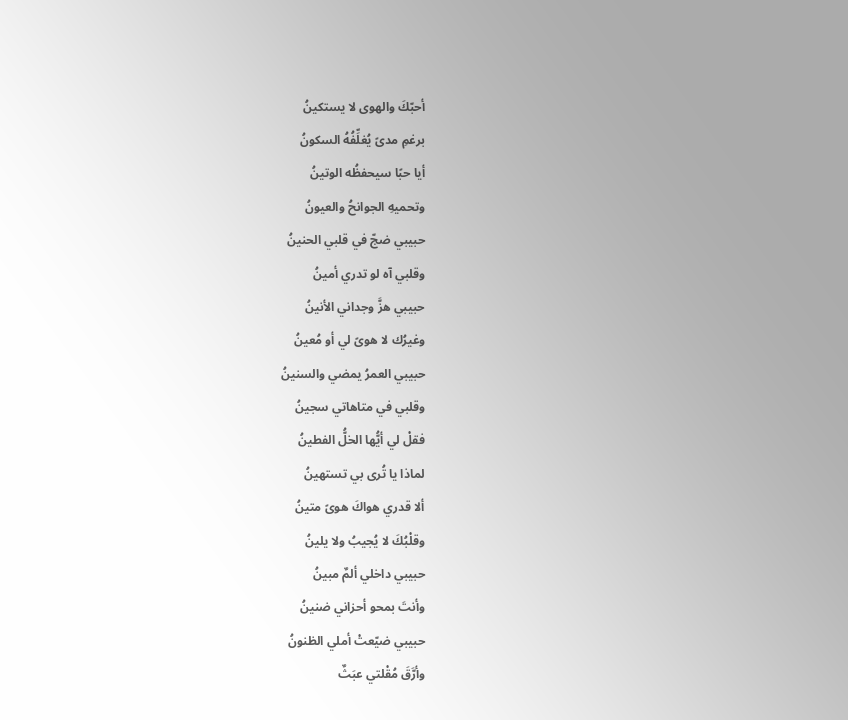أحبّكَ والهوى لا يستكينُ
برغمِ مدىً يُغلِّفُهُ السكونُ
أيا حبًا سيحفظُه الوتينُ
وتحميهِ الجوانحُ والعيونُ
حبيبي ضجّ في قلبي الحنينُ
وقلبي آه لو تدري أمينُ
حبيبي هزَّ وجداني الأنينُ
وغيرُك لا هوىً لي أو مُعينُ
حبيبي العمرُ يمضي والسنينُ
وقلبي في متاهاتي سجينُ
فقلْ لي أيُّها الخلُّ الفطينُ
لماذا يا تُرى بي تستهينُ
ألا قدري هواكَ هوىً متينُ
وقلْبُكَ لا يُجيبُ ولا يلينُ
حبيبي داخلي ألمٌ مبينُ
وأنتَ بمحو أحزاني ضنينُ
حبيبي ضيّعتْ أملي الظنونُ
وأرَّقَ مُقْلتي عبَثٌ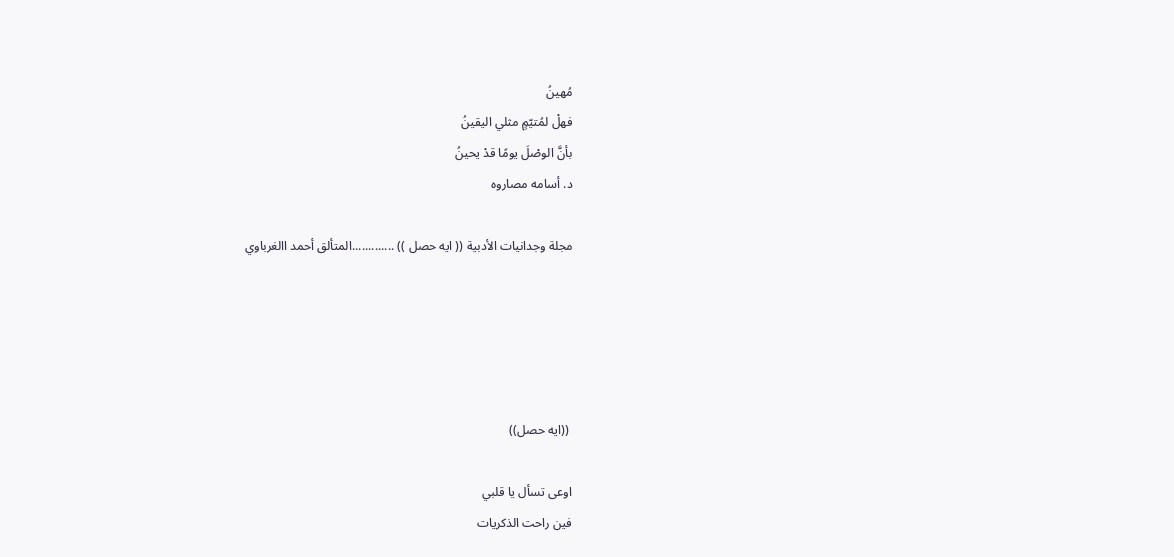مُهينُ
فهلْ لمُتيّمٍ مثلي اليقينُ
بأنَّ الوصْلَ يومًا قدْ يحينُ
د. أسامه مصاروه

مجلة وجدانيات الأدبية (( ايه حصل )) .............المتألق أحمد االغرباوي





 ((ايه حصل))

اوعى تسأل يا قلبي
فين راحت الذكريات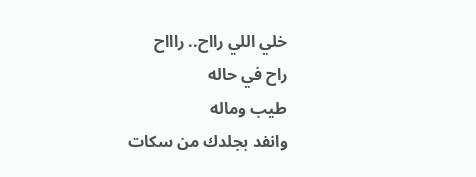خلي اللي رااح.. راااح
راح في حاله
طيب وماله
وانفد بجلدك من سكات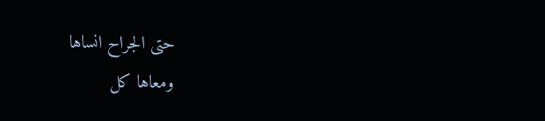حتى الجراح انساها
ومعاها كل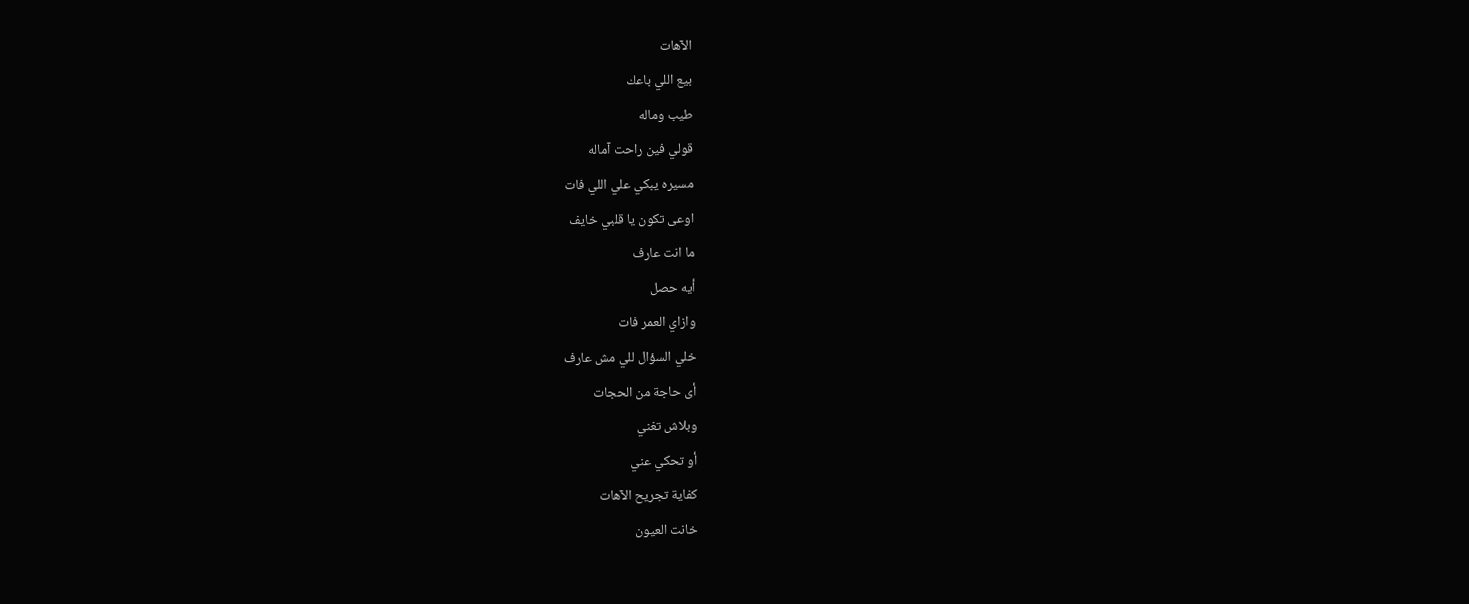الآهات
بيع اللي باعك
طيب وماله
قولي فين راحت آماله
مسيره يبكي علي اللي فات
اوعى تكون يا قلبي خايف
ما انت عارف
أيه حصل
وازاي العمر فات
خلي السؤال للي مش عارف
أى حاجة من الحجات
وبلاش تغني
أو تحكي عني
كفاية تجريح الآهات
خانت العيون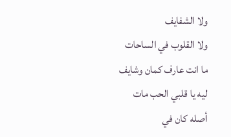ولا الشفايف
ولا القلوب في الساحات
ما انت عارف كمان وشايف
ليه يا قلبي الحب مات
أصله كان في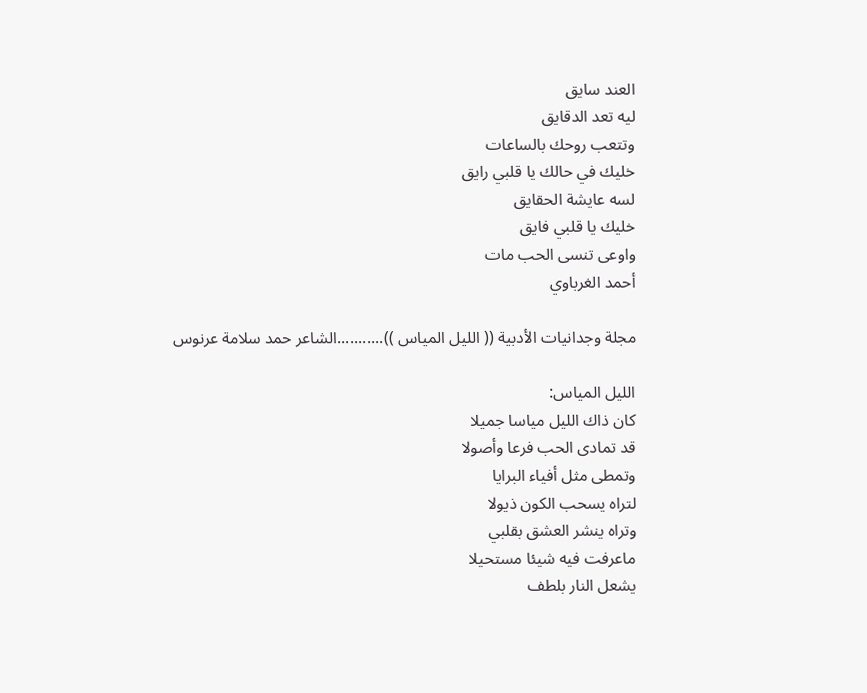العند سايق
ليه تعد الدقايق
وتتعب روحك بالساعات
خليك في حالك يا قلبي رايق
لسه عايشة الحقايق
خليك يا قلبي فايق
واوعى تنسى الحب مات
أحمد الغرباوي

مجلة وجدانيات الأدبية (( الليل المياس ))...........الشاعر حمد سلامة عرنوس

الليل المياس:
كان ذاك الليل مياسا جميلا
قد تمادى الحب فرعا وأصولا
وتمطى مثل أفياء البرايا
لتراه يسحب الكون ذيولا
وتراه ينشر العشق بقلبي
ماعرفت فيه شيئا مستحيلا
يشعل النار بلطف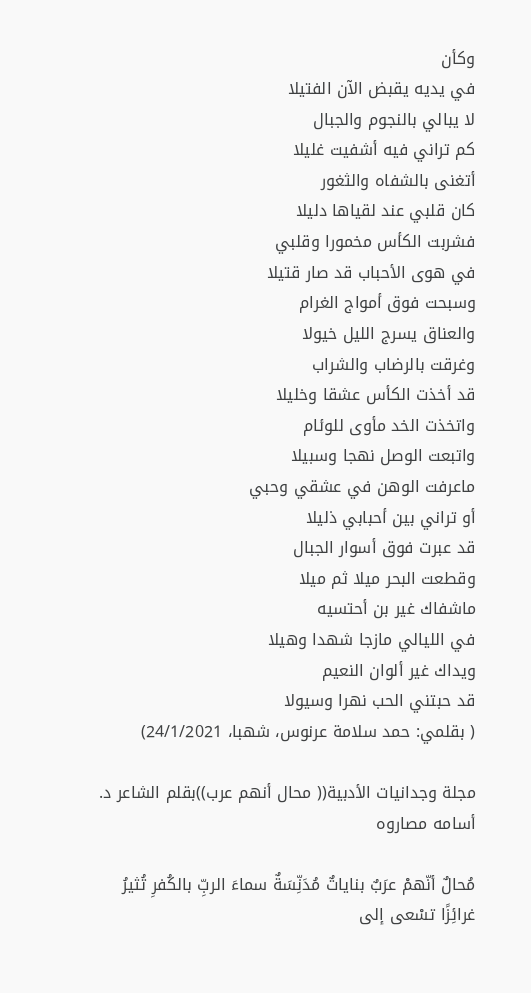وكأن
في يديه يقبض الآن الفتيلا
لا يبالي بالنجوم والجبال
كم تراني فيه أشفيت غليلا
أتغنى بالشفاه والثغور
كان قلبي عند لقياها دليلا
فشربت الكأس مخمورا وقلبي
في هوى الأحباب قد صار قتيلا
وسبحت فوق أمواج الغرام
والعناق يسرج الليل خيولا
وغرقت بالرضاب والشراب
قد أخذت الكأس عشقا وخليلا
واتخذت الخد مأوى للوئام
واتبعت الوصل نهجا وسبيلا
ماعرفت الوهن في عشقي وحبي
أو تراني بين أحبابي ذليلا
قد عبرت فوق أسوار الجبال
وقطعت البحر ميلا ثم ميلا
ماشفاك غير بن أحتسيه
في الليالي مازجا شهدا وهيلا
ويداك غير ألوان النعيم
قد حبتني الحب نهرا وسيولا
( بقلمي: حمد سلامة عرنوس، شهبا، 24/1/2021)

مجلة وجدانيات الأدبية(( محال أنهم عرب))بقلم الشاعر د. أسامه مصاروه

مُحالٌ أنّهمْ عرَبٌ بناياتٌ مُدَنِّسَةٌ سماءَ الربِّ بالكُفرِ تُثيرُ غرائِزًا تسْعى إلى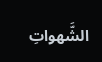الشَّهواتِ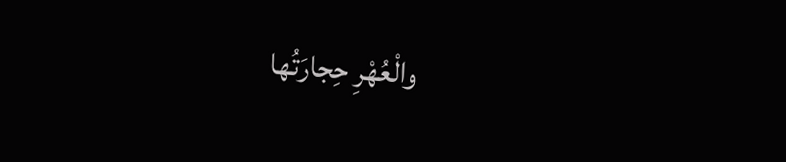والْعُهْرِ حِجارَتُها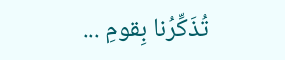تُذَكِّرُنا بِقومِ ...